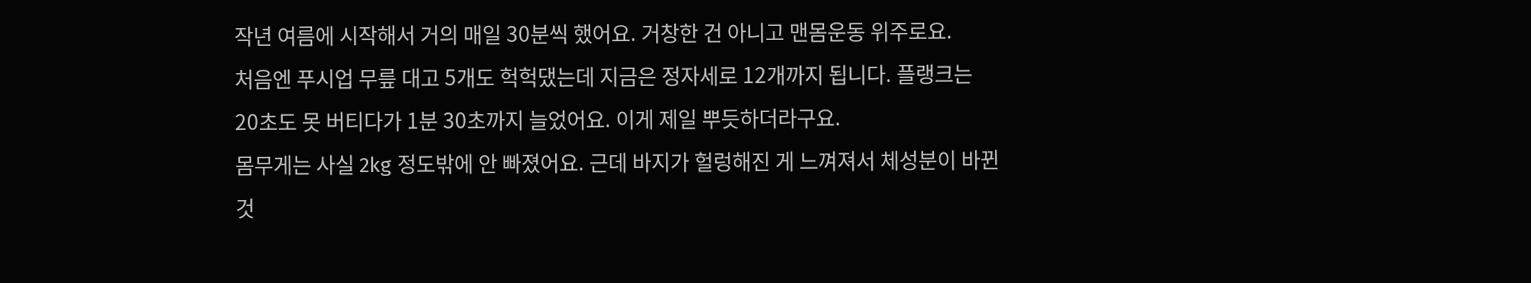작년 여름에 시작해서 거의 매일 30분씩 했어요. 거창한 건 아니고 맨몸운동 위주로요.
처음엔 푸시업 무릎 대고 5개도 헉헉댔는데 지금은 정자세로 12개까지 됩니다. 플랭크는 20초도 못 버티다가 1분 30초까지 늘었어요. 이게 제일 뿌듯하더라구요.
몸무게는 사실 2kg 정도밖에 안 빠졌어요. 근데 바지가 헐렁해진 게 느껴져서 체성분이 바뀐 것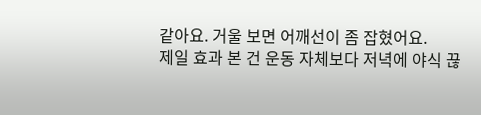같아요. 거울 보면 어깨선이 좀 잡혔어요.
제일 효과 본 건 운동 자체보다 저녁에 야식 끊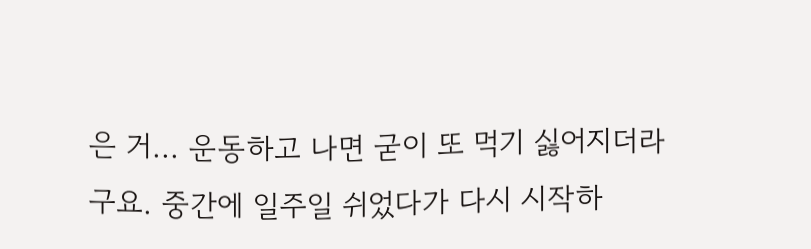은 거... 운동하고 나면 굳이 또 먹기 싫어지더라구요. 중간에 일주일 쉬었다가 다시 시작하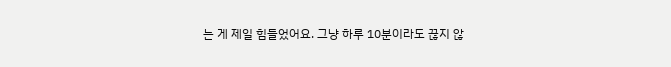는 게 제일 힘들었어요. 그냥 하루 10분이라도 끊지 않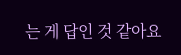는 게 답인 것 같아요